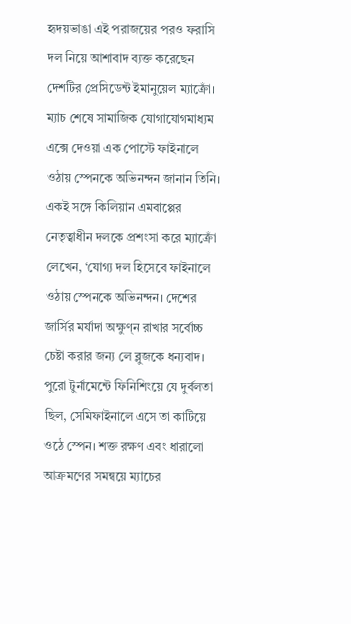হৃদয়ভাঙা এই পরাজয়ের পরও ফরাসি দল নিয়ে আশাবাদ ব্যক্ত করেছেন দেশটির প্রেসিডেন্ট ইমানুয়েল ম্যাক্রোঁ।
ম্যাচ শেষে সামাজিক যোগাযোগমাধ্যম এক্সে দেওয়া এক পোস্টে ফাইনালে ওঠায় স্পেনকে অভিনন্দন জানান তিনি।
একই সঙ্গে কিলিয়ান এমবাপ্পের নেতৃত্বাধীন দলকে প্রশংসা করে ম্যাক্রোঁ লেখেন, ‘যোগ্য দল হিসেবে ফাইনালে ওঠায় স্পেনকে অভিনন্দন। দেশের জার্সির মর্যাদা অক্ষুণ্ন রাখার সর্বোচ্চ চেষ্টা করার জন্য লে ব্লুজকে ধন্যবাদ।
পুরো টুর্নামেন্টে ফিনিশিংয়ে যে দুর্বলতা ছিল, সেমিফাইনালে এসে তা কাটিয়ে ওঠে স্পেন। শক্ত রক্ষণ এবং ধারালো আক্রমণের সমন্বয়ে ম্যাচের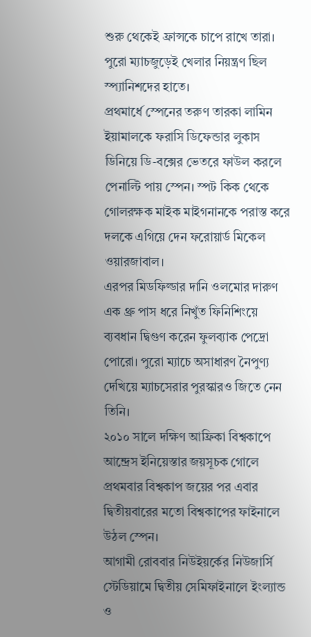শুরু থেকেই ফ্রান্সকে চাপে রাখে তারা। পুরো ম্যাচজুড়েই খেলার নিয়ন্ত্রণ ছিল স্প্যানিশদের হাতে।
প্রথমার্ধে স্পেনের তরুণ তারকা লামিন ইয়ামালকে ফরাসি ডিফেন্ডার লুকাস ডিনিয়ে ডি-বক্সের ভেতরে ফাউল করলে পেনাল্টি পায় স্পেন। স্পট কিক থেকে গোলরক্ষক মাইক মাইগনানকে পরাস্ত করে দলকে এগিয়ে দেন ফরোয়ার্ড মিকেল ওয়ারজাবাল।
এরপর মিডফিল্ডার দানি ওলমোর দারুণ এক থ্রু পাস ধরে নিখুঁত ফিনিশিংয়ে ব্যবধান দ্বিগুণ করেন ফুলব্যাক পেদ্রো পোরো। পুরো ম্যাচে অসাধারণ নৈপুণ্য দেখিয়ে ম্যাচসেরার পুরস্কারও জিতে নেন তিনি।
২০১০ সালে দক্ষিণ আফ্রিকা বিশ্বকাপে আন্দ্রেস ইনিয়েস্তার জয়সূচক গোলে প্রথমবার বিশ্বকাপ জয়ের পর এবার দ্বিতীয়বারের মতো বিশ্বকাপের ফাইনালে উঠল স্পেন।
আগামী রোববার নিউইয়র্কের নিউজার্সি স্টেডিয়ামে দ্বিতীয় সেমিফাইনালে ইংল্যান্ড ও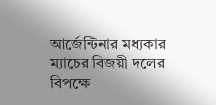আর্জেন্টিনার মধ্যকার ম্যাচের বিজয়ী দলের বিপক্ষে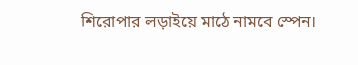শিরোপার লড়াইয়ে মাঠে নামবে স্পেন।